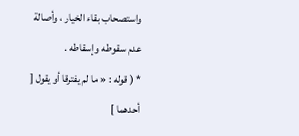واستصحاب بقاء الخيار ، وأصالة عدم سقوطه وإسقاطه .
* ( قوله : « ما لم يفترقا أو يقول [ أحدهما ]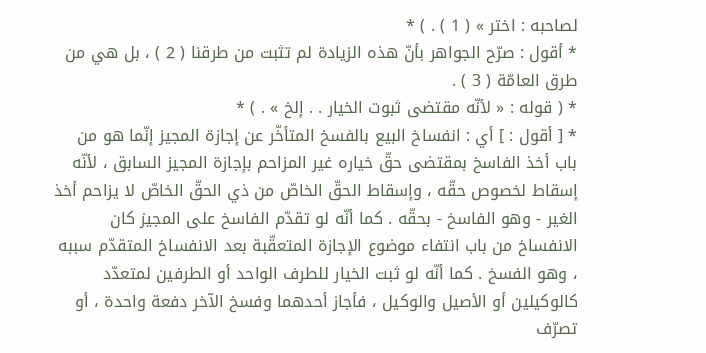لصاحبه : اختر » ( 1 ) . ) *
* أقول : صرّح الجواهر بأنّ هذه الزيادة لم تثبت من طرقنا ( 2 ) ، بل هي من طرق العامّة ( 3 ) .
* ( قوله : « لأنّه مقتضى ثبوت الخيار . . إلخ » . ) *
* [ أقول : ] أي : انفساخ البيع بالفسخ المتأخّر عن إجازة المجيز إنّما هو من باب أخذ الفاسخ بمقتضى حقّ خياره غير المزاحم بإجازة المجيز السابق ، لأنّه إسقاط لخصوص حقّه ، وإسقاط الحقّ الخاصّ من ذي الحقّ الخاصّ لا يزاحم أخذ الغير - وهو الفاسخ - بحقّه . كما أنّه لو تقدّم الفاسخ على المجيز كان الانفساخ من باب انتفاء موضوع الإجازة المتعقّبة بعد الانفساخ المتقدّم سببه ، وهو الفسخ . كما أنّه لو ثبت الخيار للطرف الواحد أو الطرفين لمتعدّد كالوكيلين أو الأصيل والوكيل ، فأجاز أحدهما وفسخ الآخر دفعة واحدة ، أو تصرّف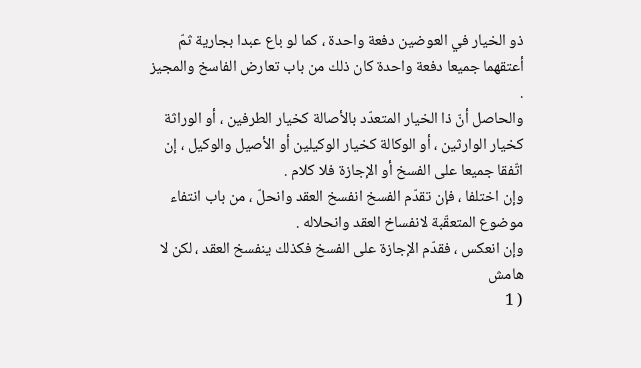ذو الخيار في العوضين دفعة واحدة ، كما لو باع عبدا بجارية ثمّ أعتقهما جميعا دفعة واحدة كان ذلك من باب تعارض الفاسخ والمجيز .
والحاصل أنّ ذا الخيار المتعدّد بالأصالة كخيار الطرفين ، أو الوراثة كخيار الوارثين ، أو الوكالة كخيار الوكيلين أو الأصيل والوكيل ، إن اتّفقا جميعا على الفسخ أو الإجازة فلا كلام .
وإن اختلفا ، فإن تقدّم الفسخ انفسخ العقد وانحلّ ، من باب انتفاء موضوع المتعقّبة لانفساخ العقد وانحلاله .
وإن انعكس ، فقدّم الإجازة على الفسخ فكذلك ينفسخ العقد ، لكن لا
هامش
( 1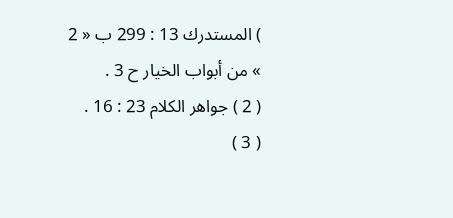) المستدرك 13 : 299 ب « 2 » من أبواب الخيار ح 3 .
( 2 ) جواهر الكلام 23 : 16 .
( 3 )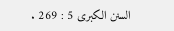السنن الكبرى 5 : 269 .